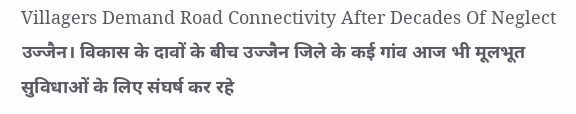Villagers Demand Road Connectivity After Decades Of Neglect
उज्जैन। विकास के दावों के बीच उज्जैन जिले के कई गांव आज भी मूलभूत सुविधाओं के लिए संघर्ष कर रहे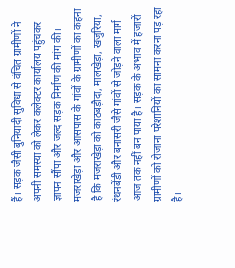हैं। सड़क जैसी बुनियादी सुविधा से वंचित ग्रामीणों ने अपनी समस्या को लेकर कलेक्टर कार्यालय पहुंचकर ज्ञापन सौंपा और जल्द सड़क निर्माण की मांग की।
मजराखेड़ा और आसपास के गांवों के ग्रामीणों का कहना है कि मजराखेड़ा को काठबड़ौदा, मालखेड़ा, खजुरिया, रंथनबेंडी और बनासरी जैसे गांवों से जोड़ने वाला मार्ग आज तक नहीं बन पाया है। सड़क के अभाव में हजारों ग्रामीणों को रोजाना परेशानियों का सामना करना पड़ रहा है।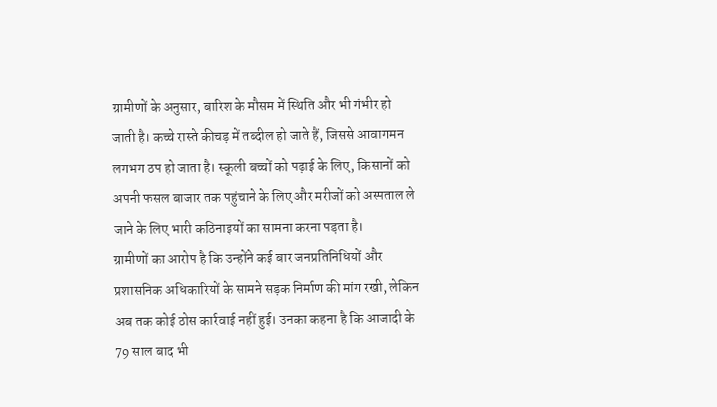ग्रामीणों के अनुसार, बारिश के मौसम में स्थिति और भी गंभीर हो जाती है। कच्चे रास्ते कीचड़ में तब्दील हो जाते हैं, जिससे आवागमन लगभग ठप हो जाता है। स्कूली बच्चों को पढ़ाई के लिए, किसानों को अपनी फसल बाजार तक पहुंचाने के लिए और मरीजों को अस्पताल ले जाने के लिए भारी कठिनाइयों का सामना करना पड़ता है।
ग्रामीणों का आरोप है कि उन्होंने कई बार जनप्रतिनिधियों और प्रशासनिक अधिकारियों के सामने सड़क निर्माण की मांग रखी, लेकिन अब तक कोई ठोस कार्रवाई नहीं हुई। उनका कहना है कि आजादी के 79 साल बाद भी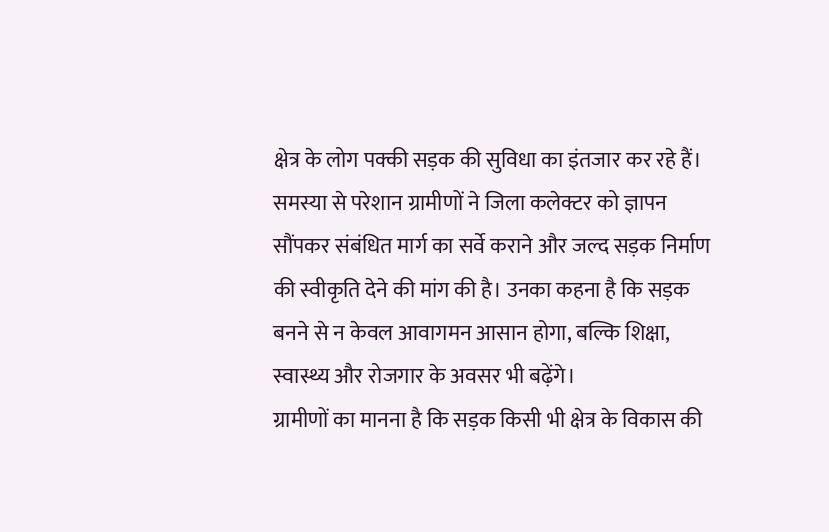क्षेत्र के लोग पक्की सड़क की सुविधा का इंतजार कर रहे हैं।
समस्या से परेशान ग्रामीणों ने जिला कलेक्टर को ज्ञापन सौंपकर संबंधित मार्ग का सर्वे कराने और जल्द सड़क निर्माण की स्वीकृति देने की मांग की है। उनका कहना है कि सड़क बनने से न केवल आवागमन आसान होगा, बल्कि शिक्षा, स्वास्थ्य और रोजगार के अवसर भी बढ़ेंगे।
ग्रामीणों का मानना है कि सड़क किसी भी क्षेत्र के विकास की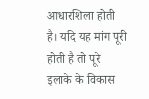आधारशिला होती है। यदि यह मांग पूरी होती है तो पूरे इलाके के विकास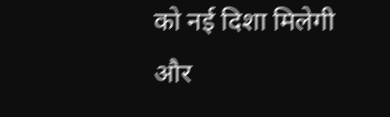को नई दिशा मिलेगी और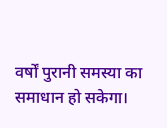वर्षों पुरानी समस्या का समाधान हो सकेगा।